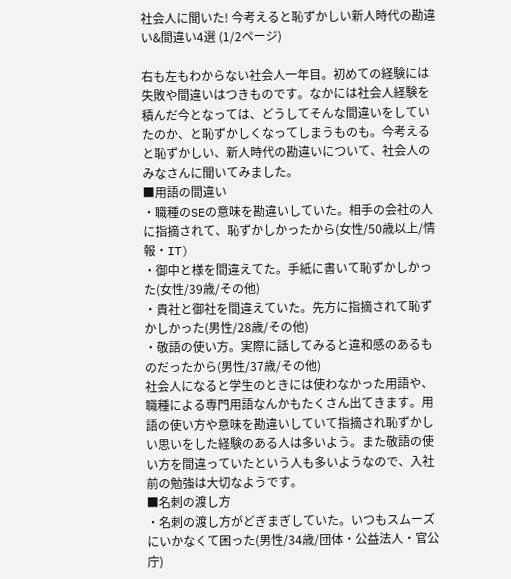社会人に聞いた! 今考えると恥ずかしい新人時代の勘違い&間違い4選 (1/2ページ)

右も左もわからない社会人一年目。初めての経験には失敗や間違いはつきものです。なかには社会人経験を積んだ今となっては、どうしてそんな間違いをしていたのか、と恥ずかしくなってしまうものも。今考えると恥ずかしい、新人時代の勘違いについて、社会人のみなさんに聞いてみました。
■用語の間違い
・職種のSEの意味を勘違いしていた。相手の会社の人に指摘されて、恥ずかしかったから(女性/50歳以上/情報・IT)
・御中と様を間違えてた。手紙に書いて恥ずかしかった(女性/39歳/その他)
・貴社と御社を間違えていた。先方に指摘されて恥ずかしかった(男性/28歳/その他)
・敬語の使い方。実際に話してみると違和感のあるものだったから(男性/37歳/その他)
社会人になると学生のときには使わなかった用語や、職種による専門用語なんかもたくさん出てきます。用語の使い方や意味を勘違いしていて指摘され恥ずかしい思いをした経験のある人は多いよう。また敬語の使い方を間違っていたという人も多いようなので、入社前の勉強は大切なようです。
■名刺の渡し方
・名刺の渡し方がどぎまぎしていた。いつもスムーズにいかなくて困った(男性/34歳/団体・公益法人・官公庁)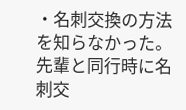・名刺交換の方法を知らなかった。先輩と同行時に名刺交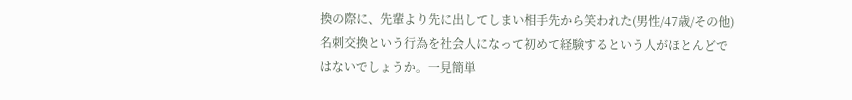換の際に、先輩より先に出してしまい相手先から笑われた(男性/47歳/その他)
名刺交換という行為を社会人になって初めて経験するという人がほとんどではないでしょうか。一見簡単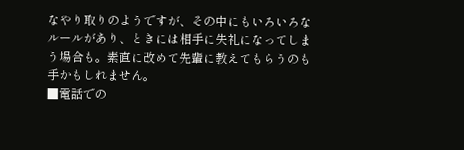なやり取りのようですが、その中にもいろいろなルールがあり、ときには相手に失礼になってしまう場合も。素直に改めて先輩に教えてもらうのも手かもしれません。
■電話での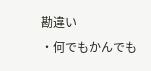勘違い
・何でもかんでも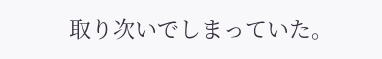取り次いでしまっていた。